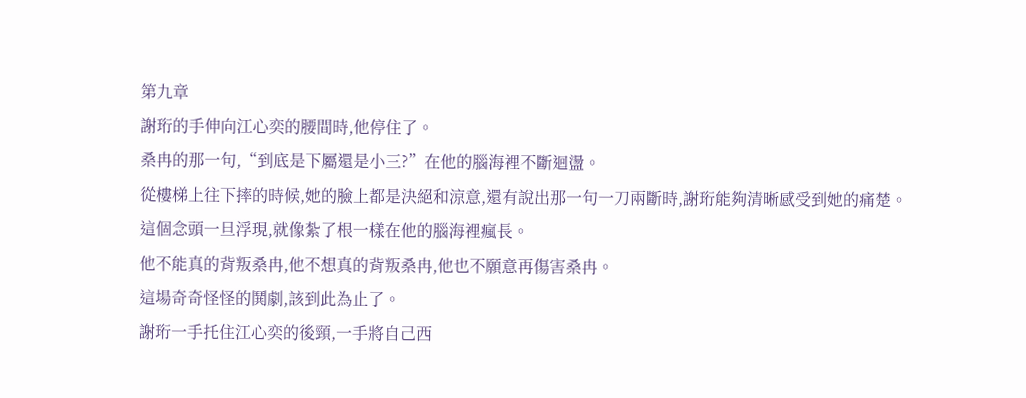第九章
謝珩的手伸向江心奕的腰間時,他停住了。
桑冉的那一句,“到底是下屬還是小三?”在他的腦海裡不斷迴盪。
從樓梯上往下摔的時候,她的臉上都是決絕和涼意,還有說出那一句一刀兩斷時,謝珩能夠清晰感受到她的痛楚。
這個念頭一旦浮現,就像紮了根一樣在他的腦海裡瘋長。
他不能真的背叛桑冉,他不想真的背叛桑冉,他也不願意再傷害桑冉。
這場奇奇怪怪的鬨劇,該到此為止了。
謝珩一手托住江心奕的後頸,一手將自己西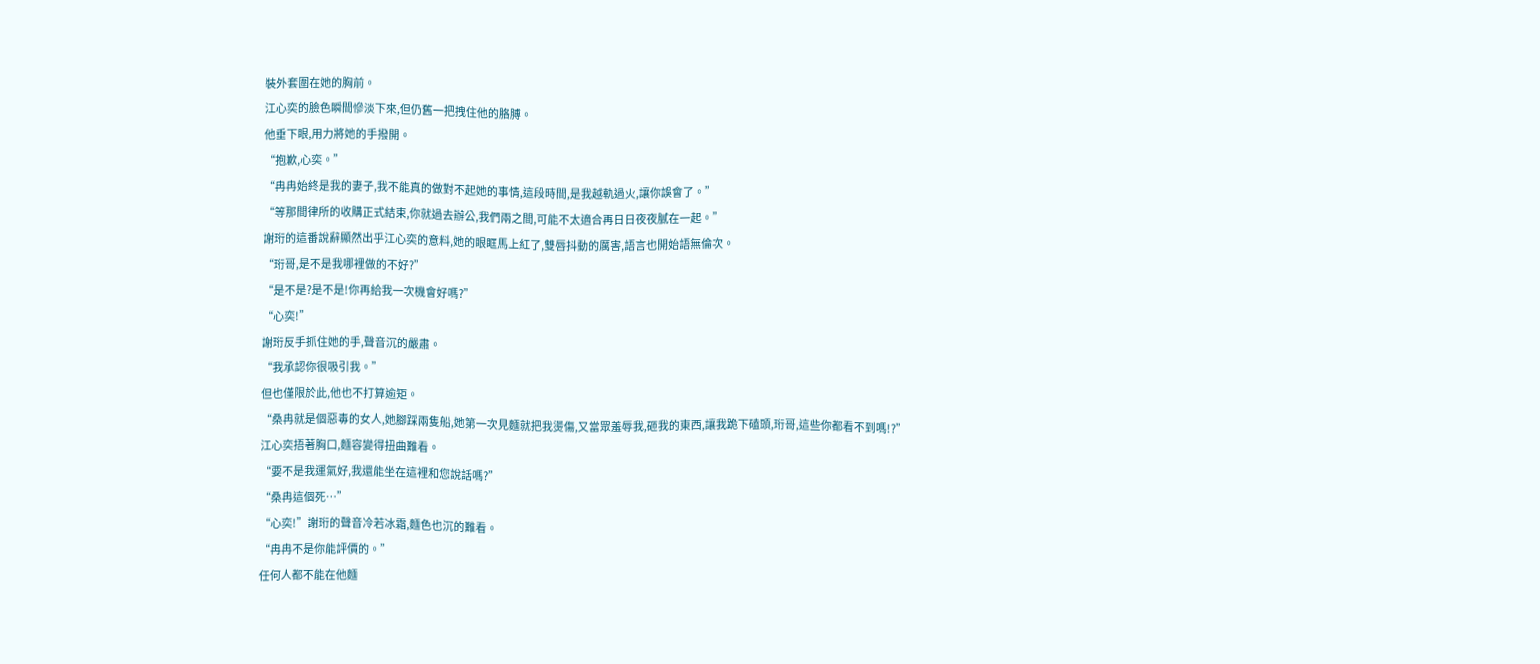裝外套圍在她的胸前。
江心奕的臉色瞬間慘淡下來,但仍舊一把拽住他的胳膊。
他垂下眼,用力將她的手撥開。
“抱歉,心奕。”
“冉冉始終是我的妻子,我不能真的做對不起她的事情,這段時間,是我越軌過火,讓你誤會了。”
“等那間律所的收購正式結束,你就過去辦公,我們兩之間,可能不太適合再日日夜夜膩在一起。”
謝珩的這番說辭顯然出乎江心奕的意料,她的眼眶馬上紅了,雙唇抖動的厲害,語言也開始語無倫次。
“珩哥,是不是我哪裡做的不好?”
“是不是?是不是!你再給我一次機會好嗎?”
“心奕!”
謝珩反手抓住她的手,聲音沉的嚴肅。
“我承認你很吸引我。”
但也僅限於此,他也不打算逾矩。
“桑冉就是個惡毒的女人,她腳踩兩隻船,她第一次見麵就把我燙傷,又當眾羞辱我,砸我的東西,讓我跪下磕頭,珩哥,這些你都看不到嗎!?”
江心奕捂著胸口,麵容變得扭曲難看。
“要不是我運氣好,我還能坐在這裡和您說話嗎?”
“桑冉這個死…”
“心奕!”謝珩的聲音冷若冰霜,麵色也沉的難看。
“冉冉不是你能評價的。”
任何人都不能在他麵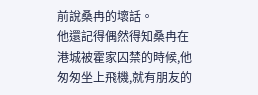前說桑冉的壞話。
他還記得偶然得知桑冉在港城被霍家囚禁的時候,他匆匆坐上飛機,就有朋友的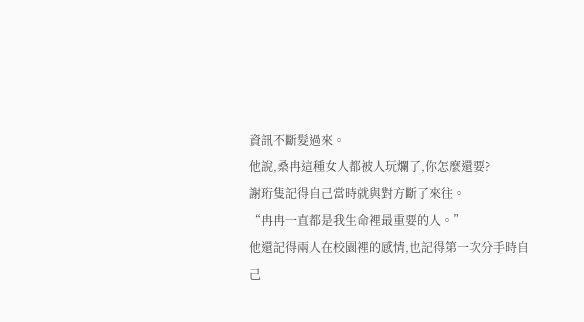資訊不斷髮過來。
他說,桑冉這種女人都被人玩爛了,你怎麼還要?
謝珩隻記得自己當時就與對方斷了來往。
“冉冉一直都是我生命裡最重要的人。”
他還記得兩人在校園裡的感情,也記得第一次分手時自己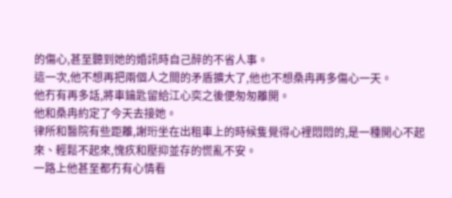的傷心,甚至聽到她的婚訊時自己醉的不省人事。
這一次,他不想再把兩個人之間的矛盾擴大了,他也不想桑冉再多傷心一天。
他冇有再多話,將車鑰匙留給江心奕之後便匆匆離開。
他和桑冉約定了今天去接她。
律所和醫院有些距離,謝珩坐在出租車上的時候隻覺得心裡悶悶的,是一種開心不起來、輕鬆不起來,愧疚和壓抑並存的慌亂不安。
一路上他甚至都冇有心情看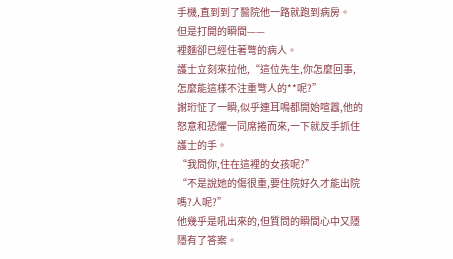手機,直到到了醫院他一路就跑到病房。
但是打開的瞬間——
裡麵卻已經住著彆的病人。
護士立刻來拉他,“這位先生,你怎麼回事,怎麼能這樣不注重彆人的**呢?”
謝珩怔了一瞬,似乎連耳鳴都開始喧囂,他的怒意和恐懼一同席捲而來,一下就反手抓住護士的手。
“我問你,住在這裡的女孩呢?”
“不是說她的傷很重,要住院好久才能出院嗎?人呢?”
他幾乎是吼出來的,但質問的瞬間心中又隱隱有了答案。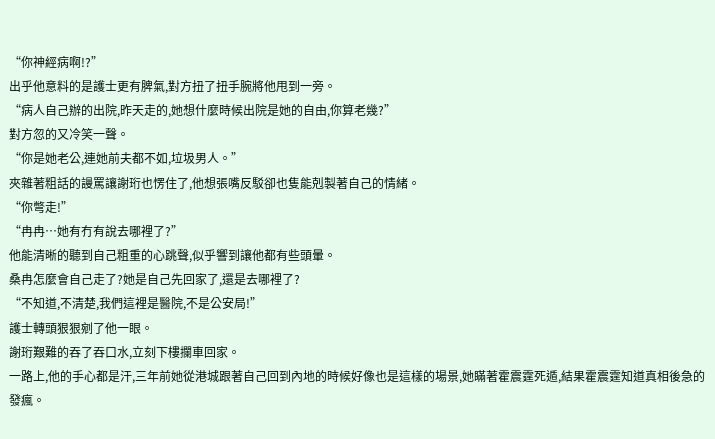“你神經病啊!?”
出乎他意料的是護士更有脾氣,對方扭了扭手腕將他甩到一旁。
“病人自己辦的出院,昨天走的,她想什麼時候出院是她的自由,你算老幾?”
對方忽的又冷笑一聲。
“你是她老公,連她前夫都不如,垃圾男人。”
夾雜著粗話的謾罵讓謝珩也愣住了,他想張嘴反駁卻也隻能剋製著自己的情緒。
“你彆走!”
“冉冉…她有冇有說去哪裡了?”
他能清晰的聽到自己粗重的心跳聲,似乎響到讓他都有些頭暈。
桑冉怎麼會自己走了?她是自己先回家了,還是去哪裡了?
“不知道,不清楚,我們這裡是醫院,不是公安局!”
護士轉頭狠狠剜了他一眼。
謝珩艱難的吞了吞口水,立刻下樓攔車回家。
一路上,他的手心都是汗,三年前她從港城跟著自己回到內地的時候好像也是這樣的場景,她瞞著霍震霆死遁,結果霍震霆知道真相後急的發瘋。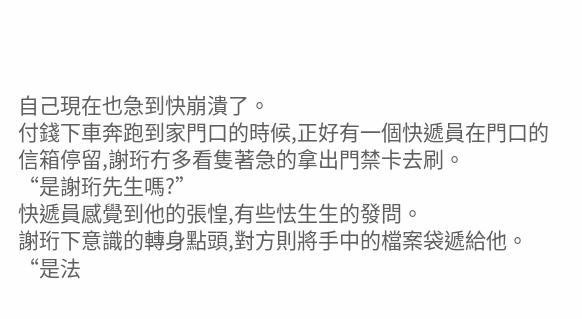自己現在也急到快崩潰了。
付錢下車奔跑到家門口的時候,正好有一個快遞員在門口的信箱停留,謝珩冇多看隻著急的拿出門禁卡去刷。
“是謝珩先生嗎?”
快遞員感覺到他的張惶,有些怯生生的發問。
謝珩下意識的轉身點頭,對方則將手中的檔案袋遞給他。
“是法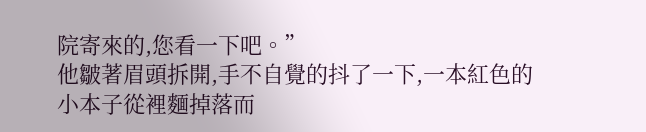院寄來的,您看一下吧。”
他皺著眉頭拆開,手不自覺的抖了一下,一本紅色的小本子從裡麵掉落而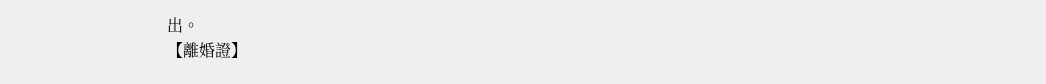出。
【離婚證】